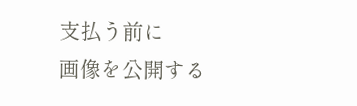支払う前に
画像を公開する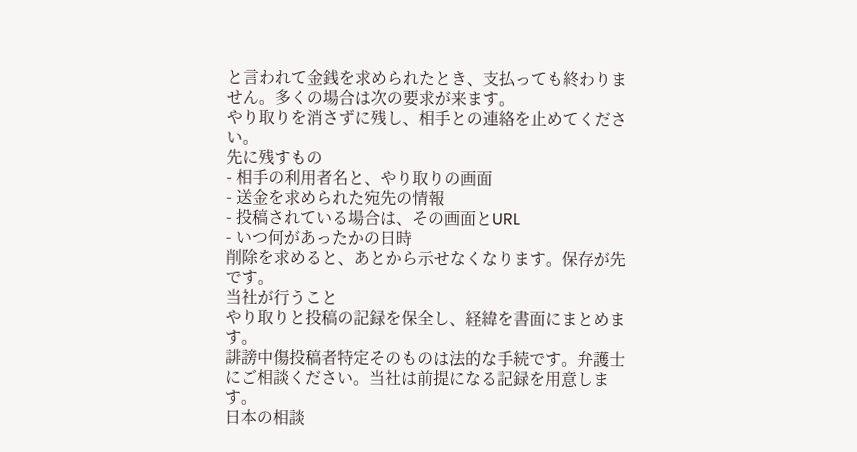と言われて金銭を求められたとき、支払っても終わりません。多くの場合は次の要求が来ます。
やり取りを消さずに残し、相手との連絡を止めてください。
先に残すもの
- 相手の利用者名と、やり取りの画面
- 送金を求められた宛先の情報
- 投稿されている場合は、その画面とURL
- いつ何があったかの日時
削除を求めると、あとから示せなくなります。保存が先です。
当社が行うこと
やり取りと投稿の記録を保全し、経緯を書面にまとめます。
誹謗中傷投稿者特定そのものは法的な手続です。弁護士にご相談ください。当社は前提になる記録を用意します。
日本の相談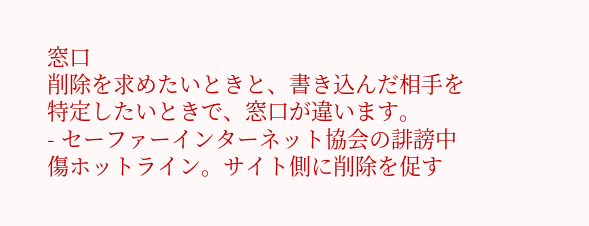窓口
削除を求めたいときと、書き込んだ相手を特定したいときで、窓口が違います。
- セーファーインターネット協会の誹謗中傷ホットライン。サイト側に削除を促す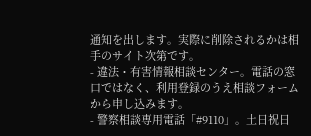通知を出します。実際に削除されるかは相手のサイト次第です。
- 違法・有害情報相談センター。電話の窓口ではなく、利用登録のうえ相談フォームから申し込みます。
- 警察相談専用電話「#9110」。土日祝日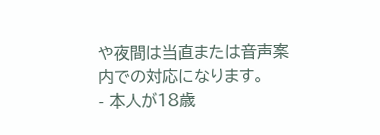や夜間は当直または音声案内での対応になります。
- 本人が18歳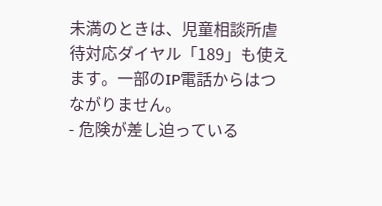未満のときは、児童相談所虐待対応ダイヤル「189」も使えます。一部のIP電話からはつながりません。
- 危険が差し迫っている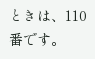ときは、110番です。